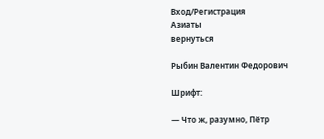Вход/Регистрация
Азиаты
вернуться

Рыбин Валентин Федорович

Шрифт:

— Что ж, разумно, Пётр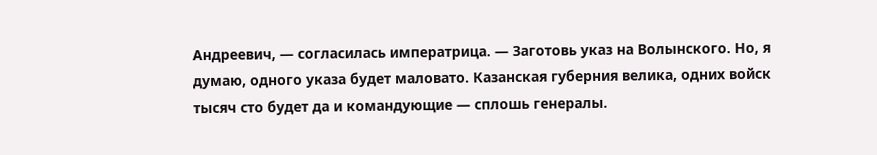Андреевич, — согласилась императрица. — Заготовь указ на Волынского. Но, я думаю, одного указа будет маловато. Казанская губерния велика, одних войск тысяч сто будет да и командующие — сплошь генералы.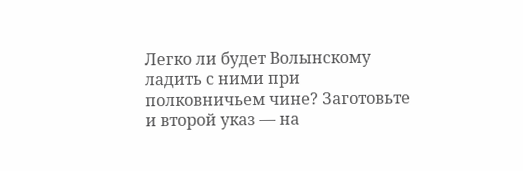Легко ли будет Волынскому ладить с ними при полковничьем чине? Заготовьте и второй указ — на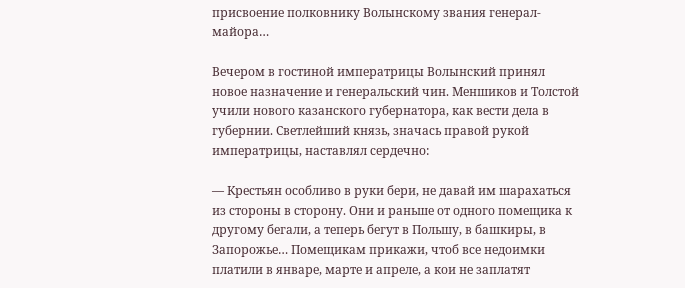присвоение полковнику Волынскому звания генерал-майора…

Вечером в гостиной императрицы Волынский принял новое назначение и генеральский чин. Меншиков и Толстой учили нового казанского губернатора, как вести дела в губернии. Светлейший князь, значась правой рукой императрицы, наставлял сердечно:

— Крестьян особливо в руки бери, не давай им шарахаться из стороны в сторону. Они и раньше от одного помещика к другому бегали, а теперь бегут в Польшу, в башкиры, в Запорожье… Помещикам прикажи, чтоб все недоимки платили в январе, марте и апреле, а кои не заплатят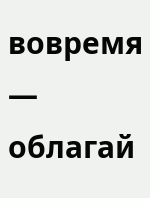вовремя — облагай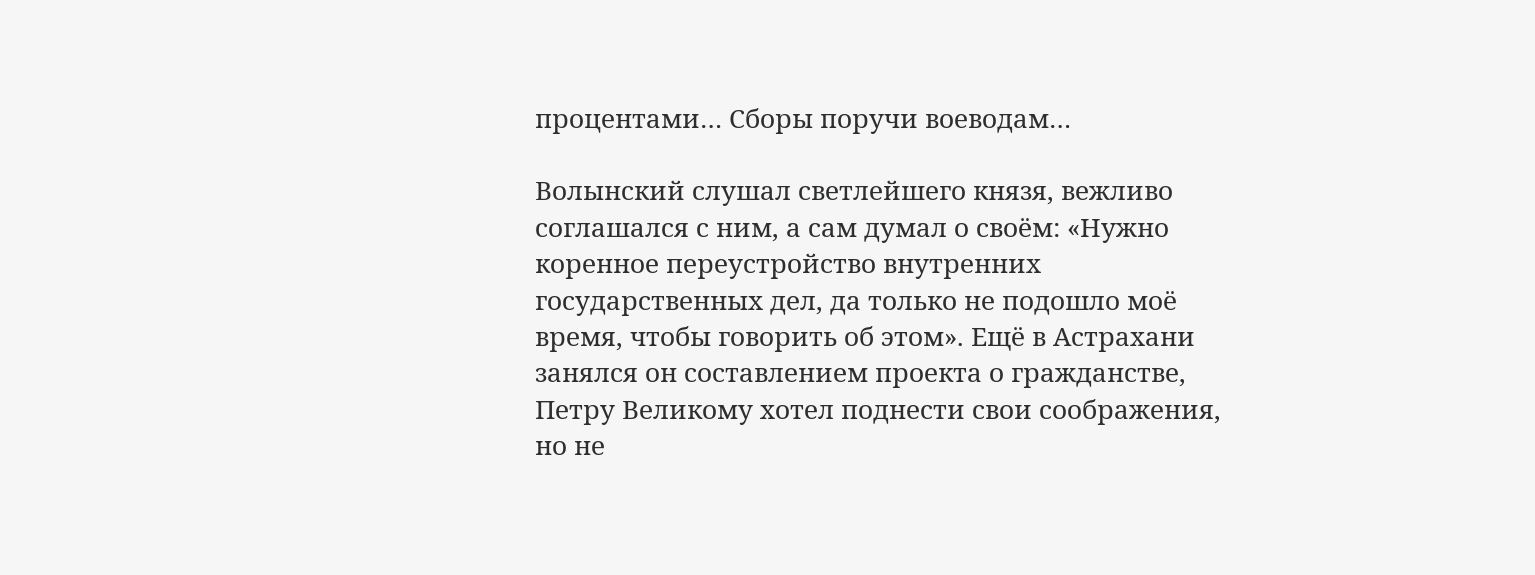процентами… Сборы поручи воеводам…

Волынский слушал светлейшего князя, вежливо соглашался с ним, а сам думал о своём: «Нужно коренное переустройство внутренних государственных дел, да только не подошло моё время, чтобы говорить об этом». Ещё в Астрахани занялся он составлением проекта о гражданстве, Петру Великому хотел поднести свои соображения, но не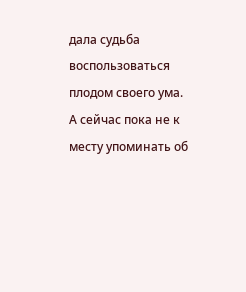дала судьба воспользоваться плодом своего ума. А сейчас пока не к месту упоминать об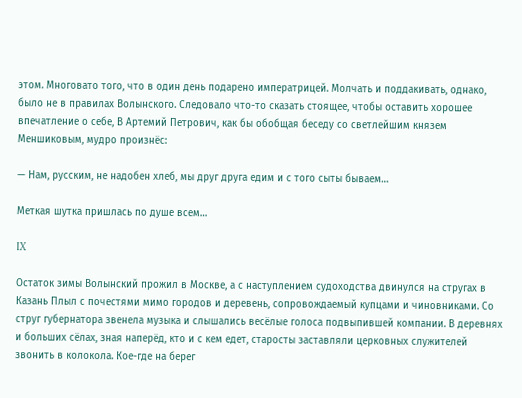этом. Многовато того, что в один день подарено императрицей. Молчать и поддакивать, однако, было не в правилах Волынского. Следовало что-то сказать стоящее, чтобы оставить хорошее впечатление о себе, В Артемий Петрович, как бы обобщая беседу со светлейшим князем Меншиковым, мудро произнёс:

— Нам, русским, не надобен хлеб, мы друг друга едим и с того сыты бываем…

Меткая шутка пришлась по душе всем…

IX

Остаток зимы Волынский прожил в Москве, а с наступлением судоходства двинулся на стругах в Казань Плыл с почестями мимо городов и деревень, сопровождаемый купцами и чиновниками. Со струг губернатора звенела музыка и слышались весёлые голоса подвыпившей компании. В деревнях и больших сёлах, зная наперёд, кто и с кем едет, старосты заставляли церковных служителей звонить в колокола. Кое-где на берег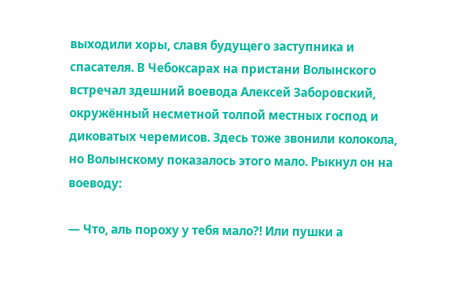выходили хоры, славя будущего заступника и спасателя. В Чебоксарах на пристани Волынского встречал здешний воевода Алексей Заборовский, окружённый несметной толпой местных господ и диковатых черемисов. Здесь тоже звонили колокола, но Волынскому показалось этого мало. Рыкнул он на воеводу:

— Что, аль пороху у тебя мало?! Или пушки а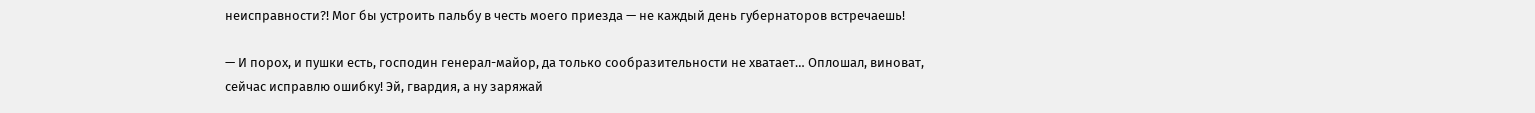неисправности?! Мог бы устроить пальбу в честь моего приезда — не каждый день губернаторов встречаешь!

— И порох, и пушки есть, господин генерал-майор, да только сообразительности не хватает… Оплошал, виноват, сейчас исправлю ошибку! Эй, гвардия, а ну заряжай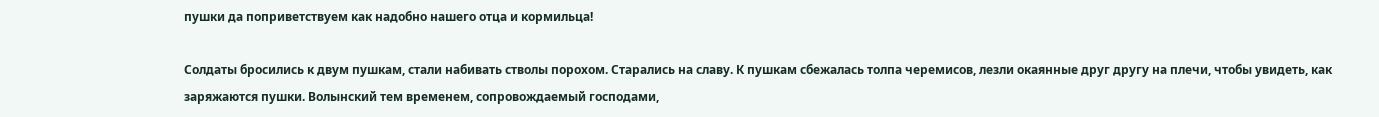пушки да поприветствуем как надобно нашего отца и кормильца!

Солдаты бросились к двум пушкам, стали набивать стволы порохом. Старались на славу. К пушкам сбежалась толпа черемисов, лезли окаянные друг другу на плечи, чтобы увидеть, как заряжаются пушки. Волынский тем временем, сопровождаемый господами,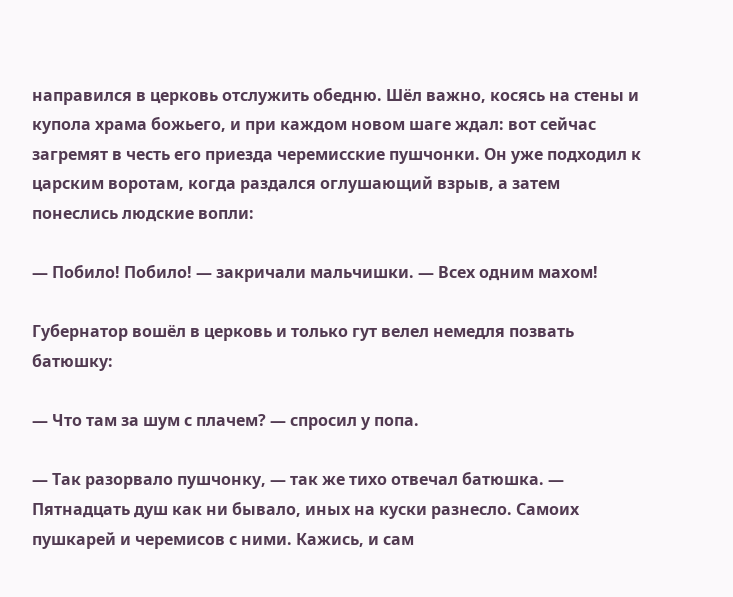направился в церковь отслужить обедню. Шёл важно, косясь на стены и купола храма божьего, и при каждом новом шаге ждал: вот сейчас загремят в честь его приезда черемисские пушчонки. Он уже подходил к царским воротам, когда раздался оглушающий взрыв, а затем понеслись людские вопли:

— Побило! Побило! — закричали мальчишки. — Всех одним махом!

Губернатор вошёл в церковь и только гут велел немедля позвать батюшку:

— Что там за шум с плачем? — спросил у попа.

— Так разорвало пушчонку, — так же тихо отвечал батюшка. — Пятнадцать душ как ни бывало, иных на куски разнесло. Самоих пушкарей и черемисов с ними. Кажись, и сам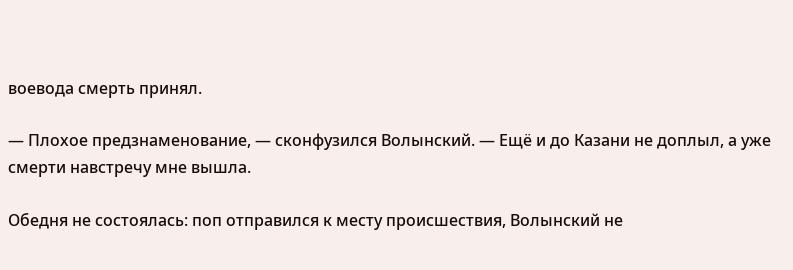воевода смерть принял.

— Плохое предзнаменование, — сконфузился Волынский. — Ещё и до Казани не доплыл, а уже смерти навстречу мне вышла.

Обедня не состоялась: поп отправился к месту происшествия, Волынский не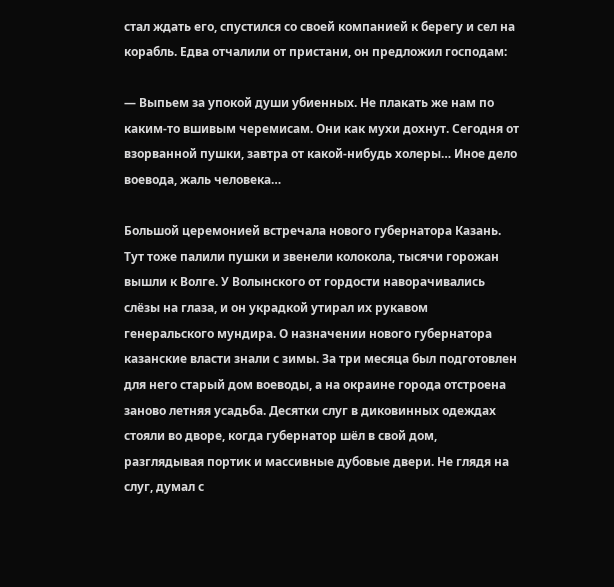стал ждать его, спустился со своей компанией к берегу и сел на корабль. Едва отчалили от пристани, он предложил господам:

— Выпьем за упокой души убиенных. Не плакать же нам по каким-то вшивым черемисам. Они как мухи дохнут. Сегодня от взорванной пушки, завтра от какой-нибудь холеры… Иное дело воевода, жаль человека…

Большой церемонией встречала нового губернатора Казань. Тут тоже палили пушки и звенели колокола, тысячи горожан вышли к Волге. У Волынского от гордости наворачивались слёзы на глаза, и он украдкой утирал их рукавом генеральского мундира. О назначении нового губернатора казанские власти знали с зимы. За три месяца был подготовлен для него старый дом воеводы, а на окраине города отстроена заново летняя усадьба. Десятки слуг в диковинных одеждах стояли во дворе, когда губернатор шёл в свой дом, разглядывая портик и массивные дубовые двери. Не глядя на слуг, думал с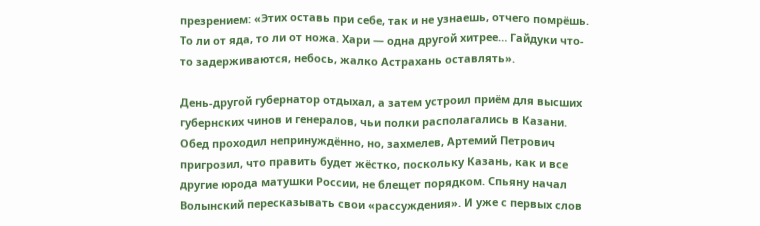презрением: «Этих оставь при себе, так и не узнаешь, отчего помрёшь. То ли от яда, то ли от ножа. Хари — одна другой хитрее… Гайдуки что-то задерживаются, небось, жалко Астрахань оставлять».

День-другой губернатор отдыхал, а затем устроил приём для высших губернских чинов и генералов, чьи полки располагались в Казани. Обед проходил непринуждённо, но, захмелев, Артемий Петрович пригрозил, что править будет жёстко, поскольку Казань, как и все другие юрода матушки России, не блещет порядком. Спьяну начал Волынский пересказывать свои «рассуждения». И уже с первых слов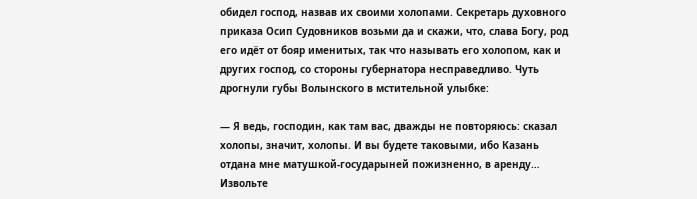обидел господ, назвав их своими холопами. Секретарь духовного приказа Осип Судовников возьми да и скажи, что, слава Богу, род его идёт от бояр именитых, так что называть его холопом, как и других господ, со стороны губернатора несправедливо. Чуть дрогнули губы Волынского в мстительной улыбке:

— Я ведь, господин, как там вас, дважды не повторяюсь: сказал холопы, значит, холопы. И вы будете таковыми, ибо Казань отдана мне матушкой-государыней пожизненно, в аренду… Извольте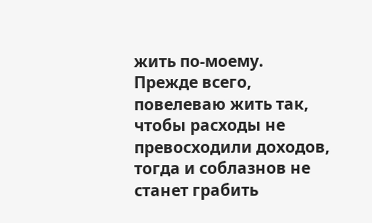жить по-моему. Прежде всего, повелеваю жить так, чтобы расходы не превосходили доходов, тогда и соблазнов не станет грабить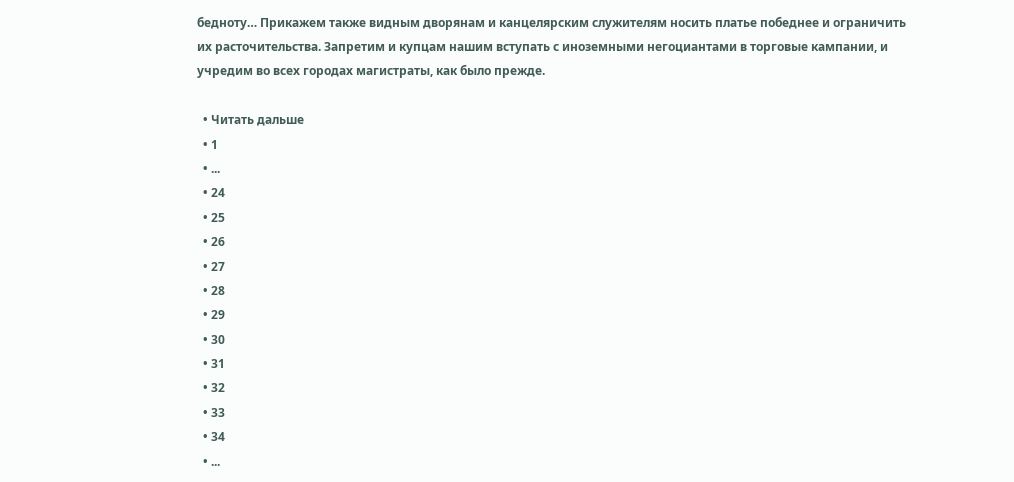бедноту… Прикажем также видным дворянам и канцелярским служителям носить платье победнее и ограничить их расточительства. Запретим и купцам нашим вступать с иноземными негоциантами в торговые кампании, и учредим во всех городах магистраты, как было прежде.

  • Читать дальше
  • 1
  • ...
  • 24
  • 25
  • 26
  • 27
  • 28
  • 29
  • 30
  • 31
  • 32
  • 33
  • 34
  • ...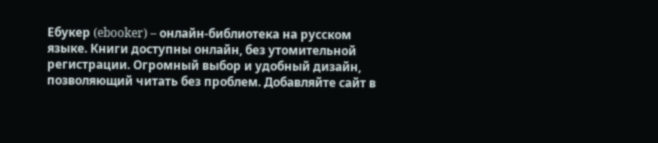Ебукер (ebooker) – онлайн-библиотека на русском языке. Книги доступны онлайн, без утомительной регистрации. Огромный выбор и удобный дизайн, позволяющий читать без проблем. Добавляйте сайт в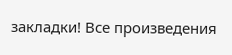закладки! Все произведения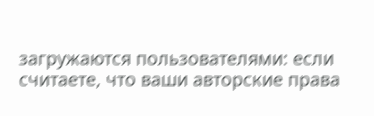загружаются пользователями: если считаете, что ваши авторские права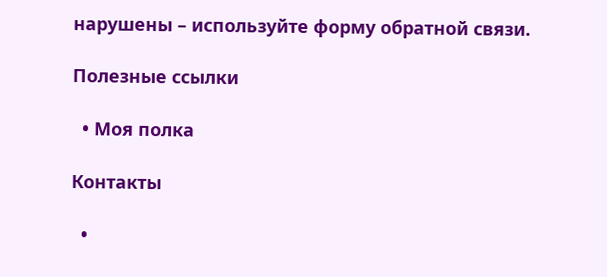нарушены – используйте форму обратной связи.

Полезные ссылки

  • Моя полка

Контакты

  •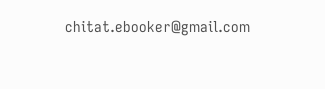chitat.ebooker@gmail.com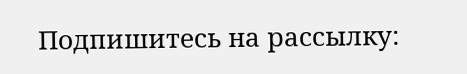Подпишитесь на рассылку: